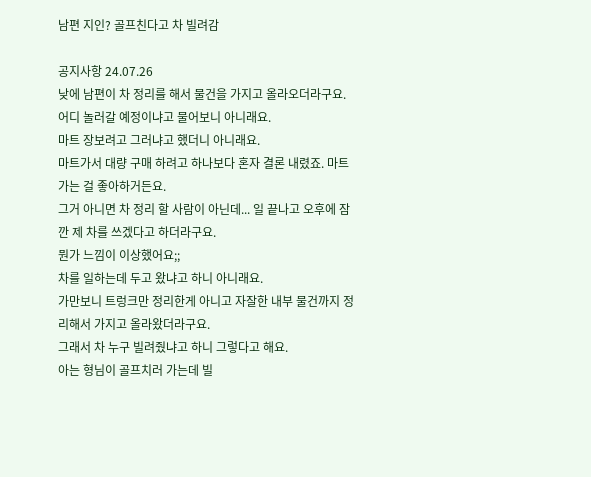남편 지인? 골프친다고 차 빌려감

공지사항 24.07.26
낮에 남편이 차 정리를 해서 물건을 가지고 올라오더라구요.
어디 놀러갈 예정이냐고 물어보니 아니래요.
마트 장보려고 그러냐고 했더니 아니래요.
마트가서 대량 구매 하려고 하나보다 혼자 결론 내렸죠. 마트 가는 걸 좋아하거든요.
그거 아니면 차 정리 할 사람이 아닌데... 일 끝나고 오후에 잠깐 제 차를 쓰겠다고 하더라구요.
뭔가 느낌이 이상했어요;;
차를 일하는데 두고 왔냐고 하니 아니래요.
가만보니 트렁크만 정리한게 아니고 자잘한 내부 물건까지 정리해서 가지고 올라왔더라구요.
그래서 차 누구 빌려줬냐고 하니 그렇다고 해요.
아는 형님이 골프치러 가는데 빌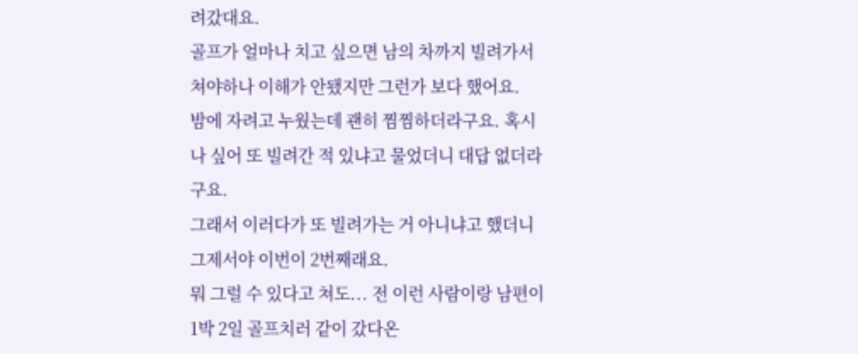려갔대요.
골프가 얼마나 치고 싶으면 남의 차까지 빌려가서 쳐야하나 이해가 안됐지만 그런가 보다 했어요.
밤에 자려고 누웠는데 괜히 찜찜하더라구요. 혹시나 싶어 또 빌려간 적 있냐고 물었더니 대답 없더라구요.
그래서 이러다가 또 빌려가는 거 아니냐고 했더니 그제서야 이번이 2번째래요.
뭐 그럴 수 있다고 쳐도... 전 이런 사람이랑 남편이 1박 2일 골프치러 같이 갔다온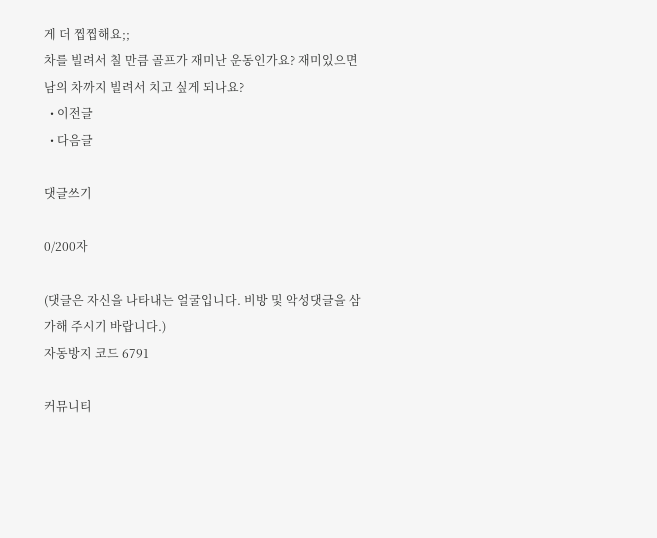게 더 찝찝해요;;
차를 빌려서 칠 만큼 골프가 재미난 운동인가요? 재미있으면 남의 차까지 빌려서 치고 싶게 되나요?
  • 이전글
  • 다음글

댓글쓰기

0/200자

(댓글은 자신을 나타내는 얼굴입니다. 비방 및 악성댓글을 삼가해 주시기 바랍니다.)
자동방지 코드 6791

커뮤니티